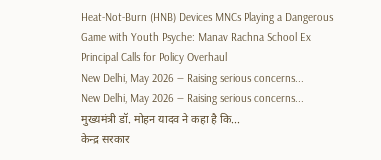Heat-Not-Burn (HNB) Devices MNCs Playing a Dangerous Game with Youth Psyche: Manav Rachna School Ex Principal Calls for Policy Overhaul
New Delhi, May 2026 — Raising serious concerns...
New Delhi, May 2026 — Raising serious concerns...
मुख्यमंत्री डॉ. मोहन यादव ने कहा है कि...
केन्द्र सरकार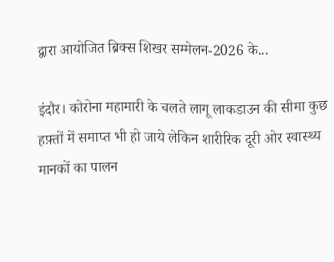द्वारा आयोजित ब्रिक्स शिखर सम्मेलन-2026 के...

इंदौर। कोरोना महामारी के चलते लागू लाकडाउन की सीमा कुछ हफ़्तों में समाप्त भी हो जाये लेकिन शारीरिक दूरी ओर स्वास्थ्य मानकों का पालन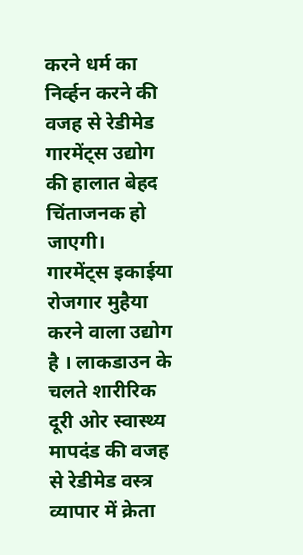करने धर्म का निर्व्हन करने की वजह से रेडीमेड गारमेंट्स उद्योग की हालात बेहद चिंताजनक हो जाएगी।
गारमेंट्स इकाईया रोजगार मुहैया करने वाला उद्योग है । लाकडाउन के चलते शारीरिक दूरी ओर स्वास्थ्य मापदंड की वजह से रेडीमेड वस्त्र व्यापार में क्रेता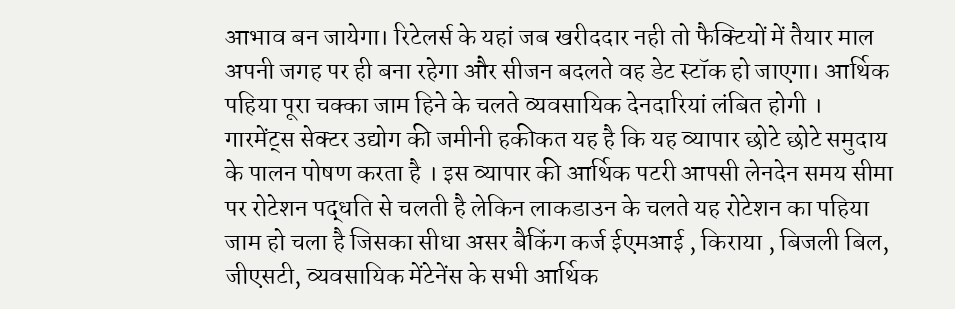आभाव बन जायेगा। रिटेलर्स के यहां जब खरीददार नही तो फैक्टियों में तैयार माल अपनी जगह पर ही बना रहेगा और सीजन बदलते वह डेट स्टॉक हो जाएगा। आर्थिक पहिया पूरा चक्का जाम हिने के चलते व्यवसायिक देनदारियां लंबित होगी ।
गारमेंट्स सेक्टर उद्योग की जमीनी हकीकत यह है कि यह व्यापार छोटे छोटे समुदाय के पालन पोषण करता है । इस व्यापार की आर्थिक पटरी आपसी लेनदेन समय सीमा पर रोटेशन पद्धति से चलती है लेकिन लाकडाउन के चलते यह रोटेशन का पहिया जाम हो चला है जिसका सीधा असर बैकिंग कर्ज ईएमआई , किराया , बिजली बिल, जीएसटी, व्यवसायिक मेंटेनेंस के सभी आर्थिक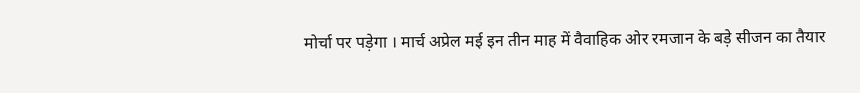मोर्चा पर पड़ेगा । मार्च अप्रेल मई इन तीन माह में वैवाहिक ओर रमजान के बड़े सीजन का तैयार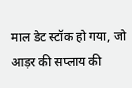माल डेट स्टॉक हो गया, जो आड़र की सप्लाय की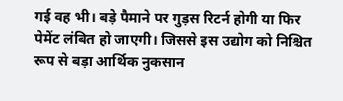गई वह भी। बड़े पैमाने पर गुड़स रिटर्न होगी या फिर पेमेंट लंबित हो जाएगी। जिससे इस उद्योग को निश्चित रूप से बड़ा आर्थिक नुकसान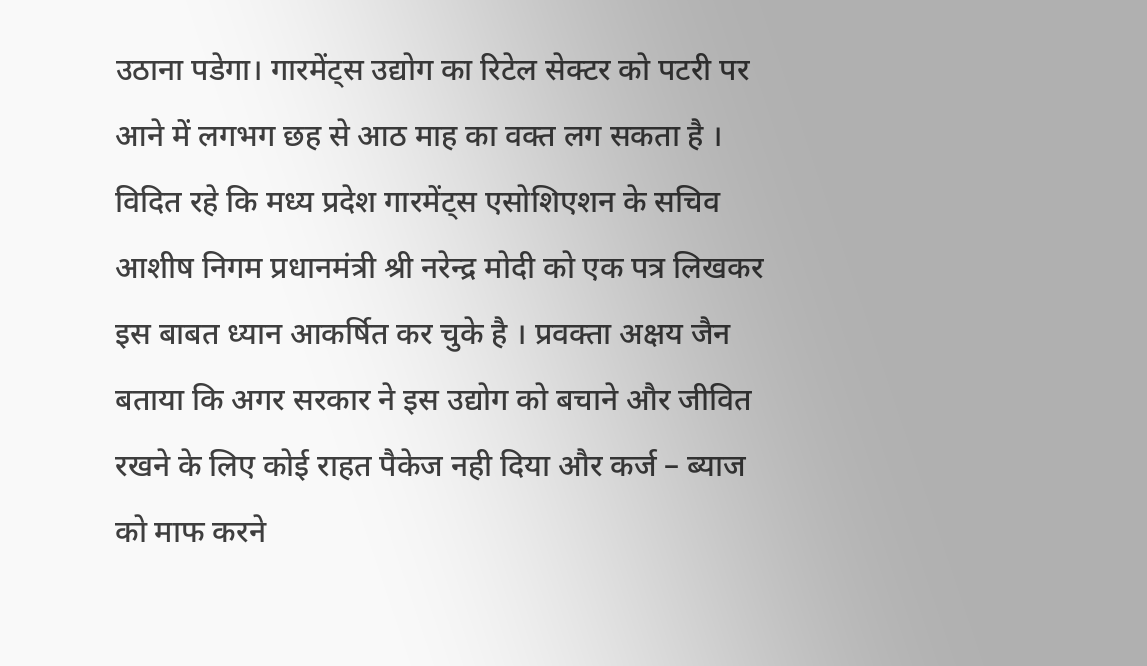उठाना पडेगा। गारमेंट्स उद्योग का रिटेल सेक्टर को पटरी पर आने में लगभग छह से आठ माह का वक्त लग सकता है । विदित रहे कि मध्य प्रदेश गारमेंट्स एसोशिएशन के सचिव आशीष निगम प्रधानमंत्री श्री नरेन्द्र मोदी को एक पत्र लिखकर इस बाबत ध्यान आकर्षित कर चुके है । प्रवक्ता अक्षय जैन बताया कि अगर सरकार ने इस उद्योग को बचाने और जीवित रखने के लिए कोई राहत पैकेज नही दिया और कर्ज – ब्याज को माफ करने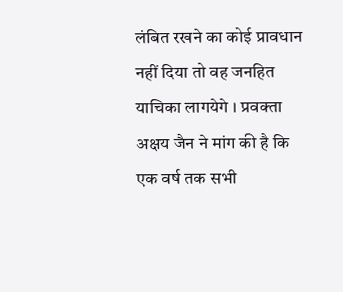लंबित रखने का कोई प्रावधान नहीं दिया तो वह जनहित याचिका लागयेगे । प्रवक्ता अक्षय जैन ने मांग की है कि एक वर्ष तक सभी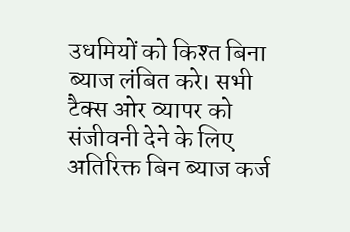उधमियों को किश्त बिना ब्याज लंबित करे। सभी टैक्स ओर व्यापर को संजीवनी देने के लिए अतिरिक्त बिन ब्याज कर्ज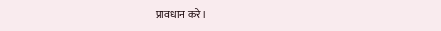प्रावधान करे।